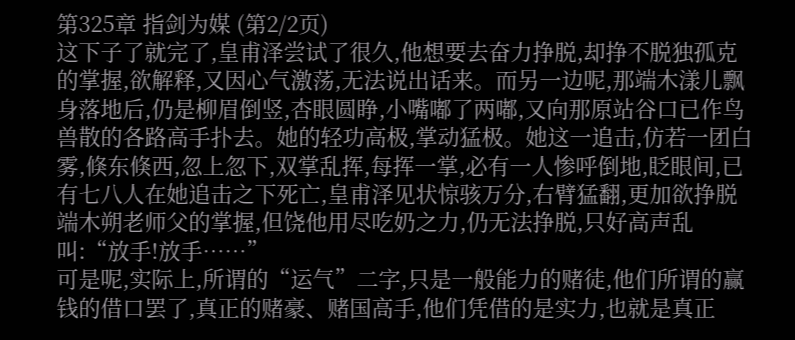第325章 指剑为媒 (第2/2页)
这下子了就完了,皇甫泽尝试了很久,他想要去奋力挣脱,却挣不脱独孤克的掌握,欲解释,又因心气激荡,无法说出话来。而另一边呢,那端木漾儿飘身落地后,仍是柳眉倒竖,杏眼圆睁,小嘴嘟了两嘟,又向那原站谷口已作鸟兽散的各路高手扑去。她的轻功高极,掌动猛极。她这一追击,仿若一团白雾,倏东倏西,忽上忽下,双掌乱挥,每挥一掌,必有一人惨呼倒地,眨眼间,已有七八人在她追击之下死亡,皇甫泽见状惊骇万分,右臂猛翻,更加欲挣脱端木朔老师父的掌握,但饶他用尽吃奶之力,仍无法挣脱,只好高声乱叫:“放手!放手……”
可是呢,实际上,所谓的“运气”二字,只是一般能力的赌徒,他们所谓的赢钱的借口罢了,真正的赌豪、赌国高手,他们凭借的是实力,也就是真正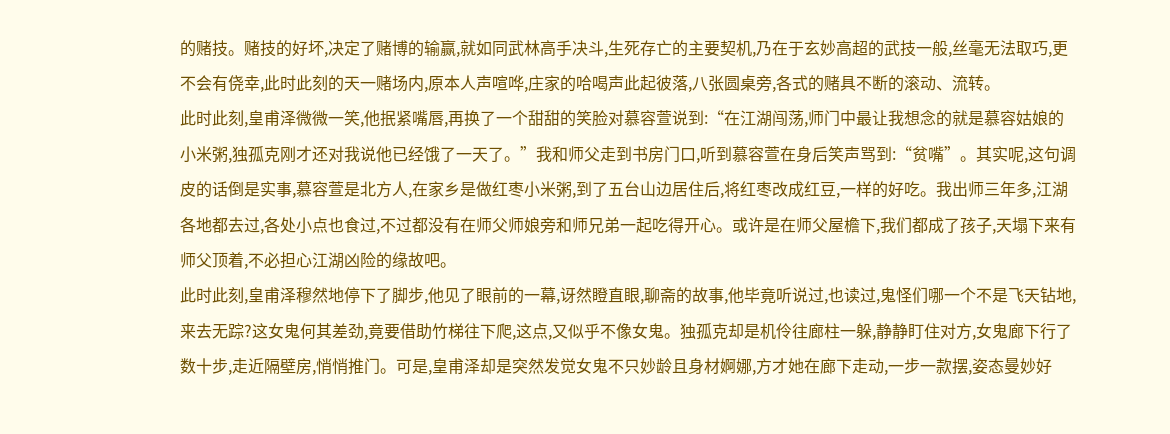的赌技。赌技的好坏,决定了赌博的输赢,就如同武林高手决斗,生死存亡的主要契机,乃在于玄妙高超的武技一般,丝毫无法取巧,更不会有侥幸,此时此刻的天一赌场内,原本人声喧哗,庄家的哈喝声此起彼落,八张圆桌旁,各式的赌具不断的滚动、流转。
此时此刻,皇甫泽微微一笑,他抿紧嘴唇,再换了一个甜甜的笑脸对慕容萱说到:“在江湖闯荡,师门中最让我想念的就是慕容姑娘的小米粥,独孤克刚才还对我说他已经饿了一天了。”我和师父走到书房门口,听到慕容萱在身后笑声骂到:“贫嘴”。其实呢,这句调皮的话倒是实事,慕容萱是北方人,在家乡是做红枣小米粥,到了五台山边居住后,将红枣改成红豆,一样的好吃。我出师三年多,江湖各地都去过,各处小点也食过,不过都没有在师父师娘旁和师兄弟一起吃得开心。或许是在师父屋檐下,我们都成了孩子,天塌下来有师父顶着,不必担心江湖凶险的缘故吧。
此时此刻,皇甫泽穆然地停下了脚步,他见了眼前的一幕,讶然瞪直眼,聊斋的故事,他毕竟听说过,也读过,鬼怪们哪一个不是飞天钻地,来去无踪?这女鬼何其差劲,竟要借助竹梯往下爬,这点,又似乎不像女鬼。独孤克却是机伶往廊柱一躲,静静盯住对方,女鬼廊下行了数十步,走近隔壁房,悄悄推门。可是,皇甫泽却是突然发觉女鬼不只妙龄且身材婀娜,方才她在廊下走动,一步一款摆,姿态曼妙好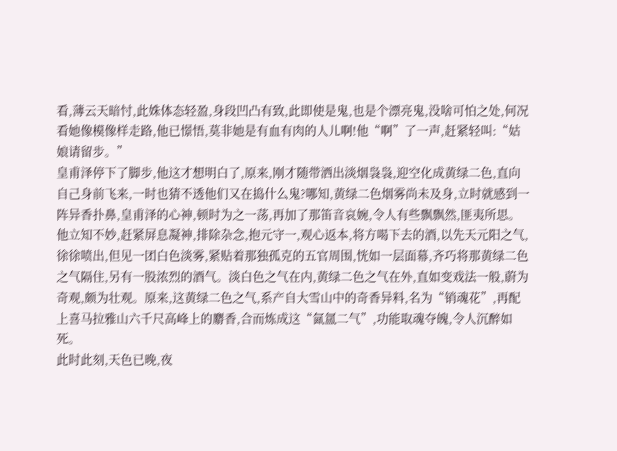看,薄云天暗忖,此姝体态轻盈,身段凹凸有致,此即使是鬼,也是个漂亮鬼,没啥可怕之处,何况看她像模像样走路,他已憬悟,莫非她是有血有肉的人儿啊!他“啊”了一声,赶紧轻叫:“姑娘请留步。”
皇甫泽停下了脚步,他这才想明白了,原来,刚才随带洒出淡烟袅袅,迎空化成黄绿二色,直向自己身前飞来,一时也猜不透他们又在捣什么鬼?哪知,黄绿二色烟雾尚未及身,立时就感到一阵异香扑鼻,皇甫泽的心神,顿时为之一荡,再加了那笛音哀婉,令人有些飘飘然,匪夷所思。他立知不妙,赶紧屏息凝神,排除杂念,抱元守一,观心返本,将方喝下去的酒,以先天元阳之气,徐徐喷出,但见一团白色淡雾,紧贴着那独孤克的五官周围,恍如一层面幕,齐巧将那黄绿二色之气隔住,另有一股浓烈的酒气。淡白色之气在内,黄绿二色之气在外,直如变戏法一般,蔚为奇观,颇为壮观。原来,这黄绿二色之气,系产自大雪山中的奇香异料,名为“销魂花”,再配上喜马拉雅山六千尺高峰上的麝香,合而炼成这“氤氲二气”,功能取魂夺魄,令人沉醉如死。
此时此刻,天色已晚,夜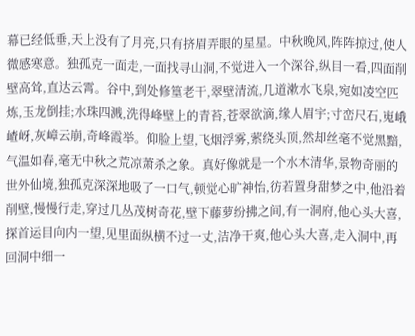幕已经低垂,天上没有了月亮,只有挤眉弄眼的星星。中秋晚风,阵阵掠过,使人微感寒意。独孤克一面走,一面找寻山洞,不觉进入一个深谷,纵目一看,四面削壁高耸,直达云霄。谷中,到处修篁老干,翠壁清流,几道漱水飞泉,宛如凌空匹炼,玉龙倒挂;水珠四溅,洗得峰壁上的青苔,苍翠欲滴,缘人眉宇;寸峦尺石,嵬峨嵖岈,灰嶂云崩,奇峰霞举。仰脸上望,飞烟浮雾,萦绕头顶,然却丝毫不觉黑黯,气温如春,毫无中秋之荒凉萧杀之象。真好像就是一个水木清华,景物奇丽的世外仙境,独孤克深深地吸了一口气,顿觉心旷神怡,彷若置身甜梦之中,他沿着削壁,慢慢行走,穿过几丛茂树奇花,壁下藤萝纷拂之间,有一洞府,他心头大喜,探首运目向内一望,见里面纵横不过一丈,洁净干爽,他心头大喜,走入洞中,再回洞中细一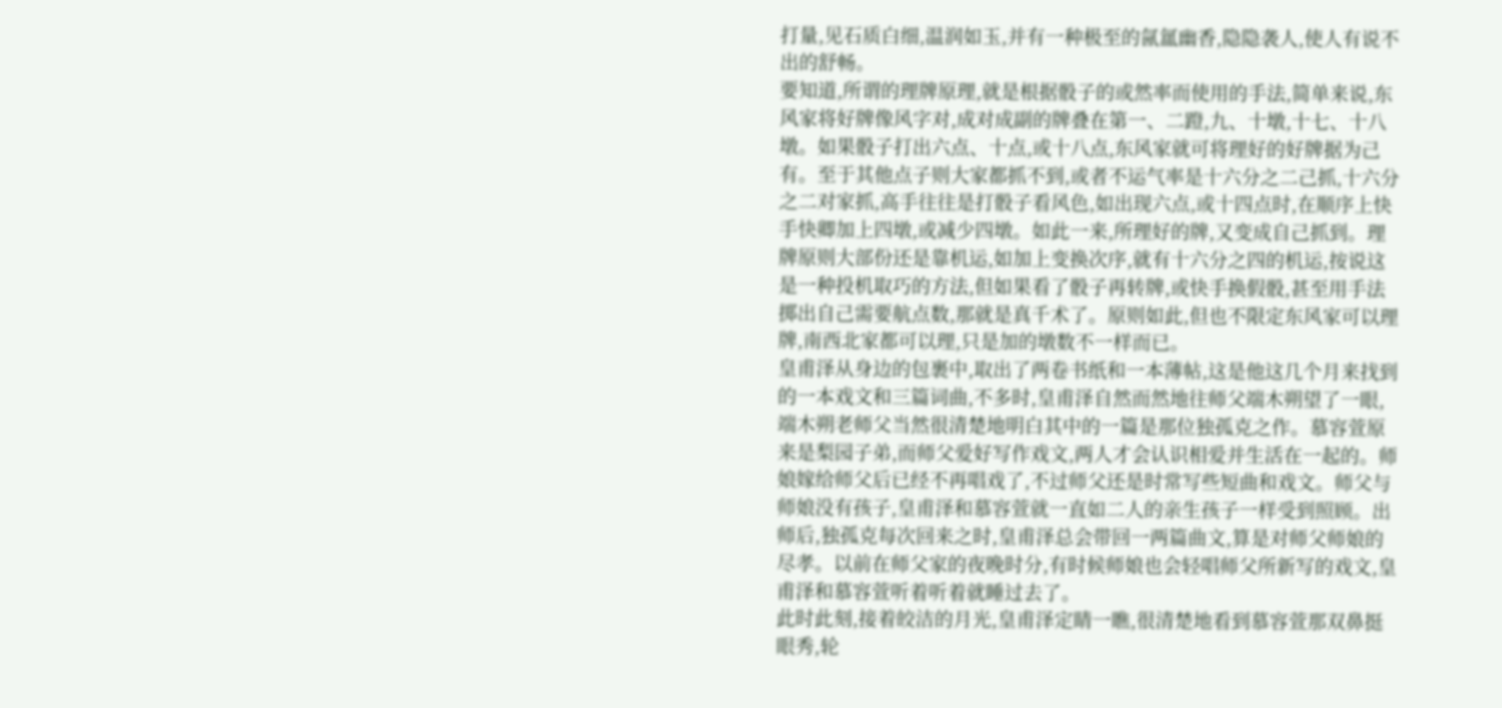打量,见石质白细,温润如玉,并有一种极至的氤氲幽香,隐隐袭人,使人有说不出的舒畅。
要知道,所谓的理牌原理,就是根据骰子的或然率而使用的手法,简单来说,东风家将好牌像风字对,成对成副的牌叠在第一、二蹬,九、十墩,十七、十八墩。如果骰子打出六点、十点,或十八点,东风家就可将理好的好牌据为己有。至于其他点子则大家都抓不到,或者不运气率是十六分之二己抓,十六分之二对家抓,高手往往是打骰子看风色,如出现六点,或十四点时,在顺序上快手快卿加上四墩,或减少四墩。如此一来,所理好的牌,又变成自己抓到。理牌原则大部份还是靠机运,如加上变换次序,就有十六分之四的机运,按说这是一种投机取巧的方法,但如果看了骰子再转牌,或快手换假骰,甚至用手法掷出自己需要航点数,那就是真千术了。原则如此,但也不限定东风家可以理牌,南西北家都可以理,只是加的墩数不一样而已。
皇甫泽从身边的包裹中,取出了两卷书纸和一本薄帖,这是他这几个月来找到的一本戏文和三篇词曲,不多时,皇甫泽自然而然地往师父端木朔望了一眼,端木朔老师父当然很清楚地明白其中的一篇是那位独孤克之作。慕容萱原来是梨园子弟,而师父爱好写作戏文,两人才会认识相爱并生活在一起的。师娘嫁给师父后已经不再唱戏了,不过师父还是时常写些短曲和戏文。师父与师娘没有孩子,皇甫泽和慕容萱就一直如二人的亲生孩子一样受到照顾。出师后,独孤克每次回来之时,皇甫泽总会带回一两篇曲文,算是对师父师娘的尽孝。以前在师父家的夜晚时分,有时候师娘也会轻唱师父所新写的戏文,皇甫泽和慕容萱听着听着就睡过去了。
此时此刻,接着皎洁的月光,皇甫泽定睛一瞧,很清楚地看到慕容萱那双鼻挺眼秀,轮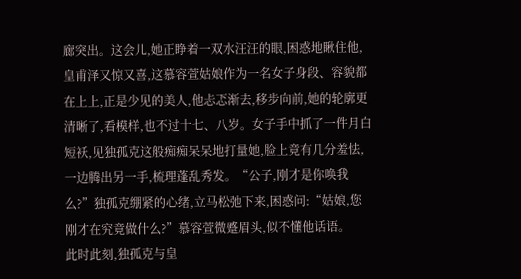廊突出。这会儿,她正睁着一双水汪汪的眼,困惑地瞅住他,皇甫泽又惊又喜,这慕容萱姑娘作为一名女子身段、容貌都在上上,正是少见的美人,他忐忑渐去,移步向前,她的轮廓更清晰了,看模样,也不过十七、八岁。女子手中抓了一件月白短袄,见独孤克这般痴痴呆呆地打量她,脸上竟有几分羞怯,一边腾出另一手,梳理蓬乱秀发。“公子,刚才是你唤我么?”独孤克绷紧的心绪,立马松弛下来,困惑问:“姑娘,您刚才在究竟做什么?”慕容萱微蹙眉头,似不懂他话语。
此时此刻,独孤克与皇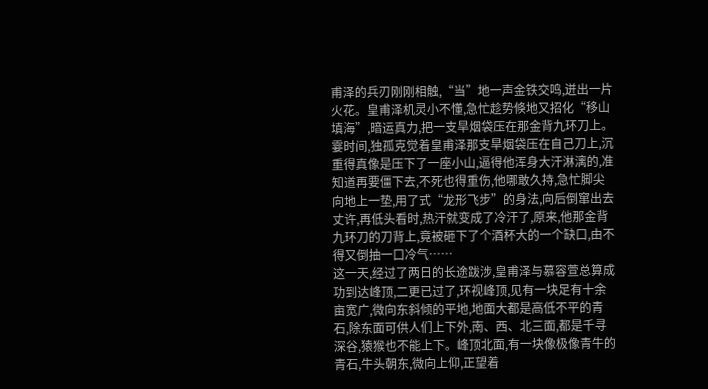甫泽的兵刃刚刚相触,“当”地一声金铁交鸣,迸出一片火花。皇甫泽机灵小不懂,急忙趁势倏地又招化“移山填海”,暗运真力,把一支旱烟袋压在那金背九环刀上。霎时间,独孤克觉着皇甫泽那支旱烟袋压在自己刀上,沉重得真像是压下了一座小山,逼得他浑身大汗淋漓的,准知道再要僵下去,不死也得重伤,他哪敢久持,急忙脚尖向地上一垫,用了式“龙形飞步”的身法,向后倒窜出去丈许,再低头看时,热汗就变成了冷汗了,原来,他那金背九环刀的刀背上,竟被砸下了个酒杯大的一个缺口,由不得又倒抽一口冷气……
这一天,经过了两日的长途跋涉,皇甫泽与慕容萱总算成功到达峰顶,二更已过了,环视峰顶,见有一块足有十余亩宽广,微向东斜倾的平地,地面大都是高低不平的青石,除东面可供人们上下外,南、西、北三面,都是千寻深谷,猿猴也不能上下。峰顶北面,有一块像极像青牛的青石,牛头朝东,微向上仰,正望着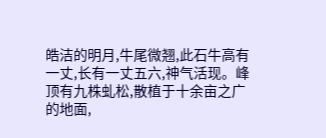皓洁的明月,牛尾微翘,此石牛高有一丈,长有一丈五六,神气活现。峰顶有九株虬松,散植于十余亩之广的地面,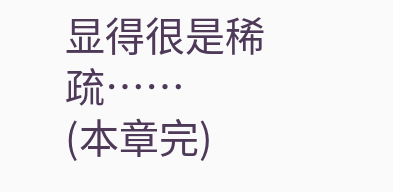显得很是稀疏……
(本章完)